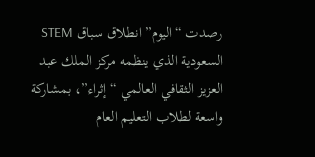رصدت “اليوم” انطلاق سباق STEM السعودية الذي ينظمه مركز الملك عبد العزيز الثقافي العالمي “إثراء”، بمشاركة واسعة لطلاب التعليم العام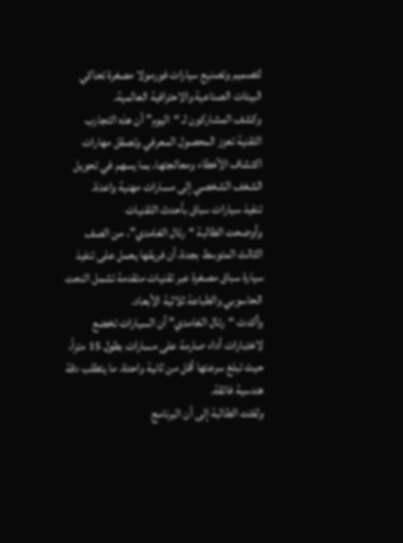لتصميم وتصنيع سيارات فورمولا مصغرة تحاكي البيئات الصناعية والاحترافية العالمية.
وكشف المشاركون لـ “اليوم” أن هذه التجارب التقنية تعزز المحصول المعرفي وتصقل مهارات اكتشاف الأخطاء ومعالجتها، بما يسهم في تحويل الشغف الشخصي إلى مسارات مهنية واعدة.
تنفيذ سيارات سباق بأحدث التقنيات
وأوضحت الطالبة “رئال الغامدي”، من الصف الثالث المتوسط بجدة، أن فريقها يعمل على تنفيذ سيارة سباق مصغرة عبر تقنيات متقدمة تشمل النحت الحاسوبي والطباعة ثلاثية الأبعاد.
وأكدت “رئال الغامدي” أن السيارات تخضع لاختبارات أداء صارمة على مسارات بطول 15 متراً، حيث تبلغ سرعتها أقل من ثانية واحدة، ما يتطلب دقة هندسية فائقة.
ولفتت الطالبة إلى أن البرنامج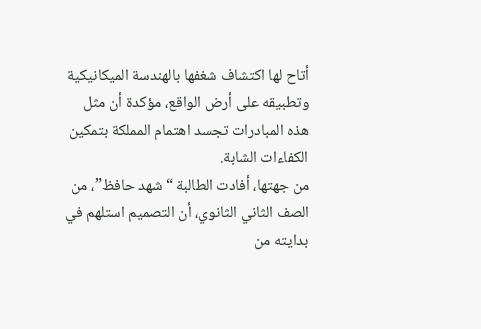أتاح لها اكتشاف شغفها بالهندسة الميكانيكية وتطبيقه على أرض الواقع، مؤكدة أن مثل هذه المبادرات تجسد اهتمام المملكة بتمكين الكفاءات الشابة.
من جهتها، أفادت الطالبة “شهد حافظ”، من الصف الثاني الثانوي، أن التصميم استلهم في بدايته من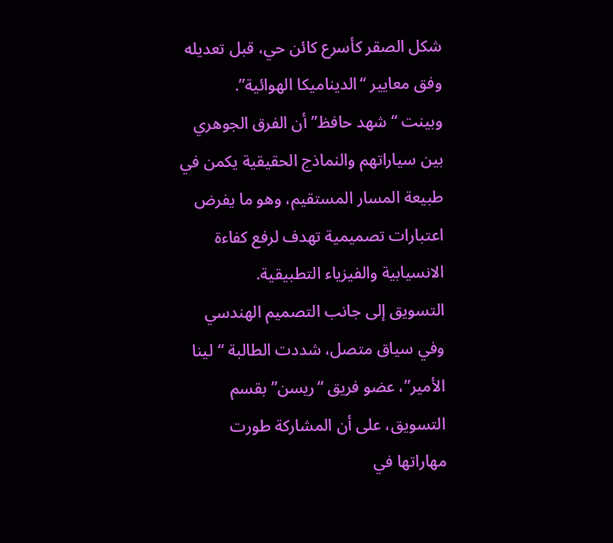شكل الصقر كأسرع كائن حي، قبل تعديله وفق معايير “الديناميكا الهوائية”.
وبينت “شهد حافظ” أن الفرق الجوهري بين سياراتهم والنماذج الحقيقية يكمن في طبيعة المسار المستقيم، وهو ما يفرض اعتبارات تصميمية تهدف لرفع كفاءة الانسيابية والفيزياء التطبيقية.
التسويق إلى جانب التصميم الهندسي
وفي سياق متصل، شددت الطالبة “لينا الأمير”، عضو فريق “ريسن” بقسم التسويق، على أن المشاركة طورت مهاراتها في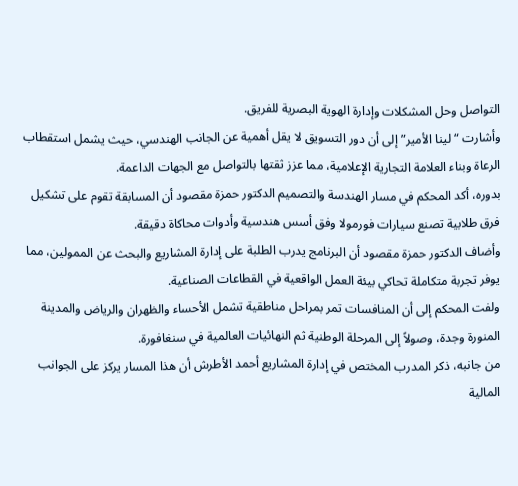التواصل وحل المشكلات وإدارة الهوية البصرية للفريق.
وأشارت “لينا الأمير” إلى أن دور التسويق لا يقل أهمية عن الجانب الهندسي، حيث يشمل استقطاب الرعاة وبناء العلامة التجارية الإعلامية، مما عزز ثقتها بالتواصل مع الجهات الداعمة.
بدوره، أكد المحكم في مسار الهندسة والتصميم الدكتور حمزة مقصود أن المسابقة تقوم على تشكيل فرق طلابية تصنع سيارات فورمولا وفق أسس هندسية وأدوات محاكاة دقيقة.
وأضاف الدكتور حمزة مقصود أن البرنامج يدرب الطلبة على إدارة المشاريع والبحث عن الممولين، مما يوفر تجربة متكاملة تحاكي بيئة العمل الواقعية في القطاعات الصناعية.
ولفت المحكم إلى أن المنافسات تمر بمراحل مناطقية تشمل الأحساء والظهران والرياض والمدينة المنورة وجدة، وصولاً إلى المرحلة الوطنية ثم النهائيات العالمية في سنغافورة.
من جانبه، ذكر المدرب المختص في إدارة المشاريع أحمد الأطرش أن هذا المسار يركز على الجوانب المالية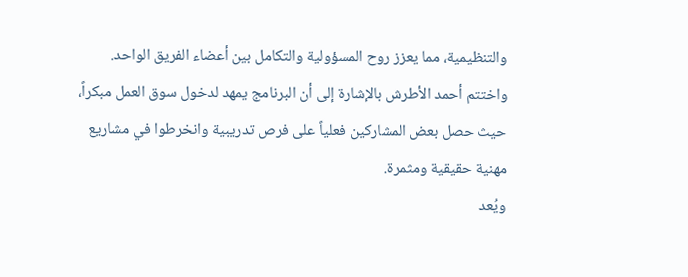والتنظيمية، مما يعزز روح المسؤولية والتكامل بين أعضاء الفريق الواحد.
واختتم أحمد الأطرش بالإشارة إلى أن البرنامج يمهد لدخول سوق العمل مبكراً، حيث حصل بعض المشاركين فعلياً على فرص تدريبية وانخرطوا في مشاريع مهنية حقيقية ومثمرة.
ويُعد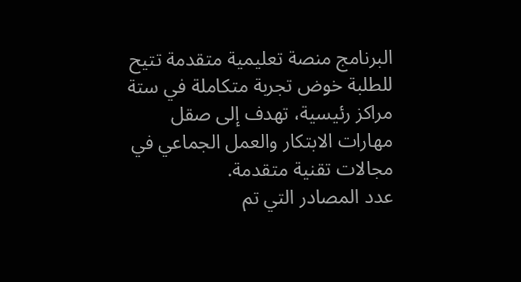البرنامج منصة تعليمية متقدمة تتيح للطلبة خوض تجربة متكاملة في ستة مراكز رئيسية، تهدف إلى صقل مهارات الابتكار والعمل الجماعي في مجالات تقنية متقدمة.
عدد المصادر التي تم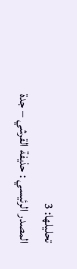تحليلها: 3
المصدر الرئيسي : حذيفة القرشي – جدة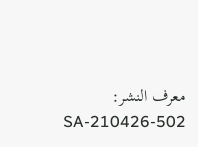معرف النشر: SA-210426-502